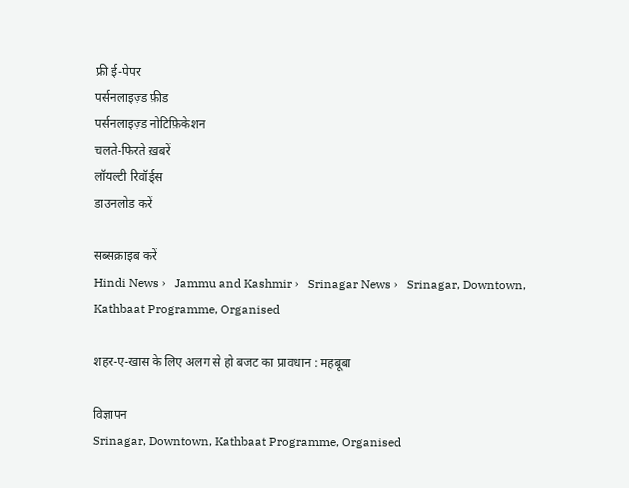फ्री ई-पेपर
पर्सनलाइज़्ड फ़ीड
पर्सनलाइज़्ड नोटिफ़िकेशन
चलते-फिरते ख़बरें
लॉयल्टी रिवॉर्ड्स
डाउनलोड करें

सब्सक्राइब करें
Hindi News ›   Jammu and Kashmir ›   Srinagar News ›   Srinagar, Downtown, Kathbaat Programme, Organised

शहर-ए-खास के लिए अलग से हो बजट का प्रावधान : महबूबा

विज्ञापन
Srinagar, Downtown, Kathbaat Programme, Organised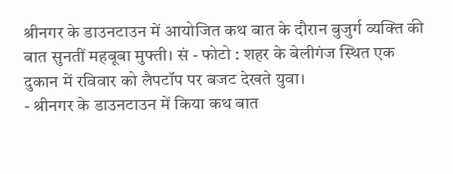श्रीनगर के डाउनटाउन में आयोजित कथ बात के दौरान बुजुर्ग व्यक्ति की बात सुनतीं महबूबा मुफ्ती। सं - फोटो : शहर के बेलीगंज स्थित एक दुकान में रविवार को लैपटॉप पर बजट देखते युवा।
- श्रीनगर के डाउनटाउन में किया कथ बात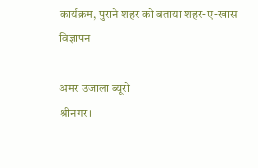कार्यक्रम, पुराने शहर को बताया शहर-ए-खास
विज्ञापन

अमर उजाला ब्यूरो
श्रीनगर।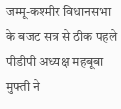जम्मू-कश्मीर विधानसभा के बजट सत्र से ठीक पहले पीडीपी अध्यक्ष महबूबा मुफ्ती ने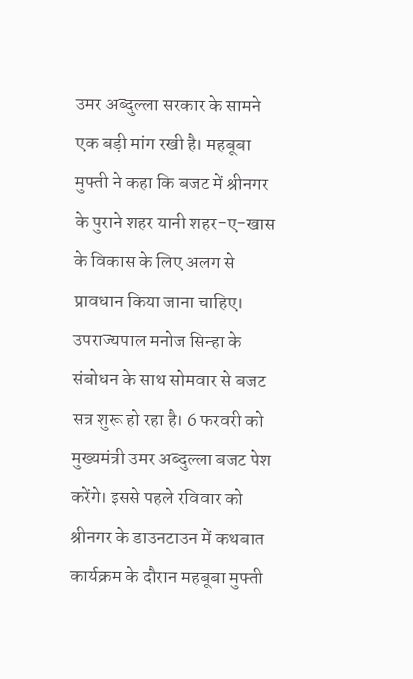उमर अब्दुल्ला सरकार के सामने एक बड़ी मांग रखी है। महबूबा मुफ्ती ने कहा कि बजट में श्रीनगर के पुराने शहर यानी शहर-ए-खास के विकास के लिए अलग से प्रावधान किया जाना चाहिए।
उपराज्यपाल मनोज सिन्हा के संबोधन के साथ सोमवार से बजट सत्र शुरू हो रहा है। 6 फरवरी को मुख्यमंत्री उमर अब्दुल्ला बजट पेश करेंगे। इससे पहले रविवार को श्रीनगर के डाउनटाउन में कथबात कार्यक्रम के दौरान महबूबा मुफ्ती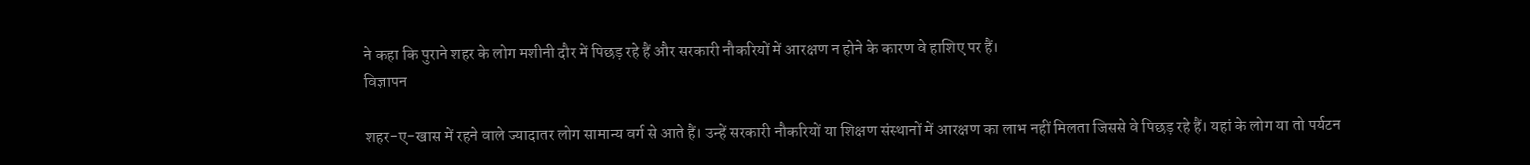ने कहा कि पुराने शहर के लोग मशीनी दौर में पिछड़ रहे हैं और सरकारी नौकरियों में आरक्षण न होने के कारण वे हाशिए पर हैं।
विज्ञापन

शहर-ए-खास में रहने वाले ज्यादातर लोग सामान्य वर्ग से आते हैं। उन्हें सरकारी नौकरियों या शिक्षण संस्थानों में आरक्षण का लाभ नहीं मिलता जिससे वे पिछड़ रहे हैं। यहां के लोग या तो पर्यटन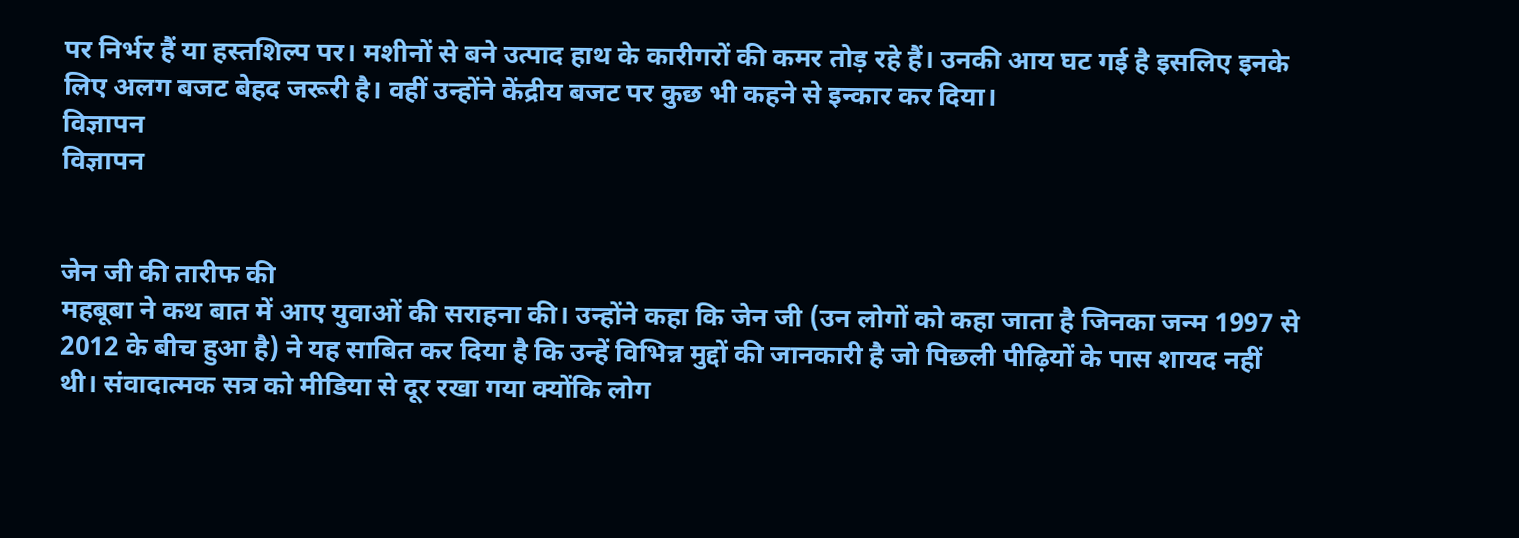पर निर्भर हैं या हस्तशिल्प पर। मशीनों से बने उत्पाद हाथ के कारीगरों की कमर तोड़ रहे हैं। उनकी आय घट गई है इसलिए इनके लिए अलग बजट बेहद जरूरी है। वहीं उन्होंने केंद्रीय बजट पर कुछ भी कहने से इन्कार कर दिया।
विज्ञापन
विज्ञापन


जेन जी की तारीफ की
महबूबा ने कथ बात में आए युवाओं की सराहना की। उन्होंने कहा कि जेन जी (उन लोगों को कहा जाता है जिनका जन्म 1997 से 2012 के बीच हुआ है) ने यह साबित कर दिया है कि उन्हें विभिन्न मुद्दों की जानकारी है जो पिछली पीढ़ियों के पास शायद नहीं थी। संवादात्मक सत्र को मीडिया से दूर रखा गया क्योंकि लोग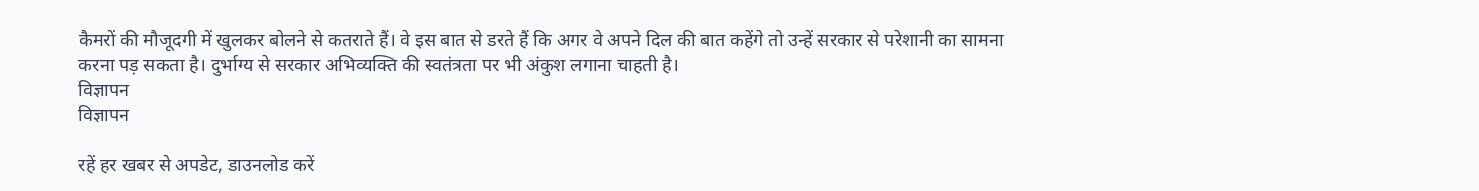कैमरों की मौजूदगी में खुलकर बोलने से कतराते हैं। वे इस बात से डरते हैं कि अगर वे अपने दिल की बात कहेंगे तो उन्हें सरकार से परेशानी का सामना करना पड़ सकता है। दुर्भाग्य से सरकार अभिव्यक्ति की स्वतंत्रता पर भी अंकुश लगाना चाहती है।
विज्ञापन
विज्ञापन

रहें हर खबर से अपडेट, डाउनलोड करें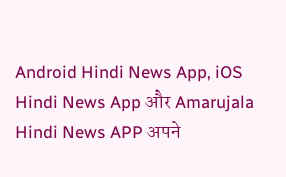Android Hindi News App, iOS Hindi News App और Amarujala Hindi News APP अपने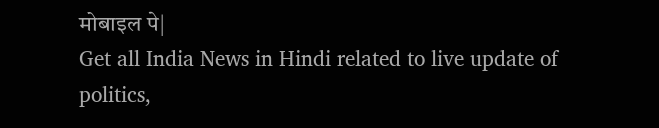मोबाइल पे|
Get all India News in Hindi related to live update of politics,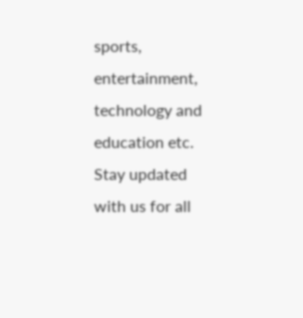sports, entertainment, technology and education etc. Stay updated with us for all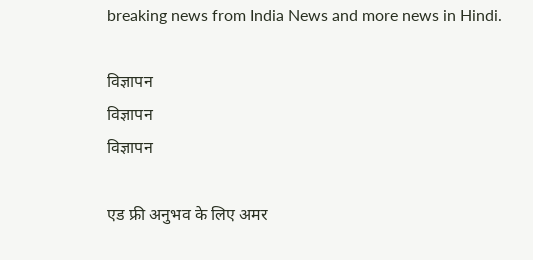breaking news from India News and more news in Hindi.

विज्ञापन
विज्ञापन
विज्ञापन

एड फ्री अनुभव के लिए अमर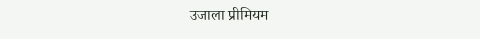उजाला प्रीमियम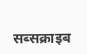सब्सक्राइब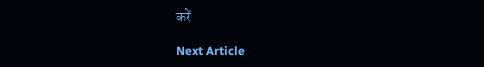करें

Next Article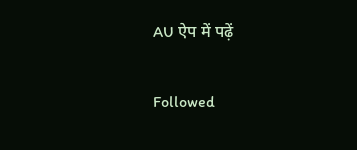AU ऐप में पढ़ें

Followed